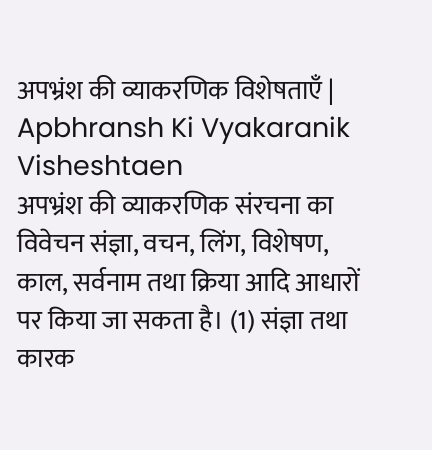अपभ्रंश की व्याकरणिक विशेषताएँ | Apbhransh Ki Vyakaranik Visheshtaen
अपभ्रंश की व्याकरणिक संरचना का विवेचन संज्ञा, वचन, लिंग, विशेषण, काल, सर्वनाम तथा क्रिया आदि आधारों पर किया जा सकता है। (1) संज्ञा तथा कारक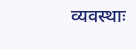व्यवस्थाः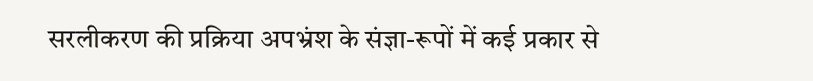सरलीकरण की प्रक्रिया अपभ्रंश के संज्ञा-रूपों में कई प्रकार से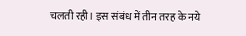चलती रही। इस संबंध में तीन तरह के नये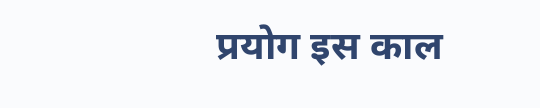प्रयोग इस काल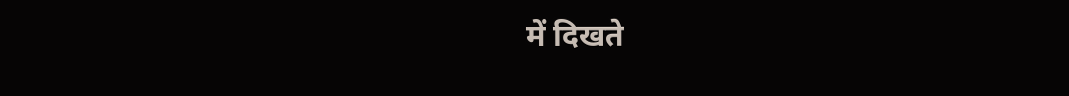में दिखते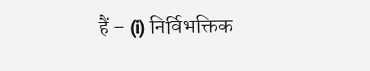हैं – (i) निर्विभक्तिक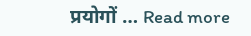प्रयोगों … Read more